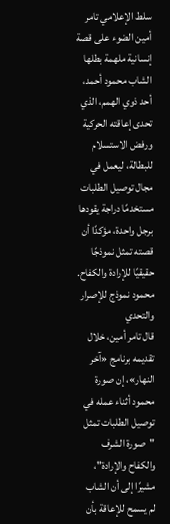سلط الإعلامي تامر أمين الضوء على قصة إنسانية ملهمة بطلها الشاب محمود أحمد، أحد ذوي الهمم، الذي تحدى إعاقته الحركية ورفض الاستسلام للبطالة، ليعمل في مجال توصيل الطلبات مستخدمًا دراجة يقودها برجل واحدة، مؤكدًا أن قصته تمثل نموذجًا حقيقيًا للإرادة والكفاح.
محمود نموذج للإصرار والتحدي
قال تامر أمين، خلال تقديمه برنامج «آخر النهار»، إن صورة محمود أثناء عمله في توصيل الطلبات تمثل "صورة الشرف والكفاح والإرادة"، مشيرًا إلى أن الشاب لم يسمح للإعاقة بأن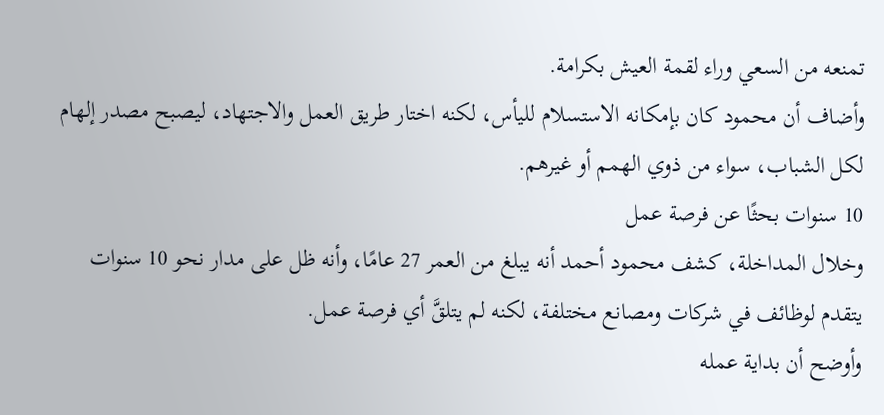تمنعه من السعي وراء لقمة العيش بكرامة.
وأضاف أن محمود كان بإمكانه الاستسلام لليأس، لكنه اختار طريق العمل والاجتهاد، ليصبح مصدر إلهام لكل الشباب، سواء من ذوي الهمم أو غيرهم.
10 سنوات بحثًا عن فرصة عمل
وخلال المداخلة، كشف محمود أحمد أنه يبلغ من العمر 27 عامًا، وأنه ظل على مدار نحو 10 سنوات يتقدم لوظائف في شركات ومصانع مختلفة، لكنه لم يتلقَّ أي فرصة عمل.
وأوضح أن بداية عمله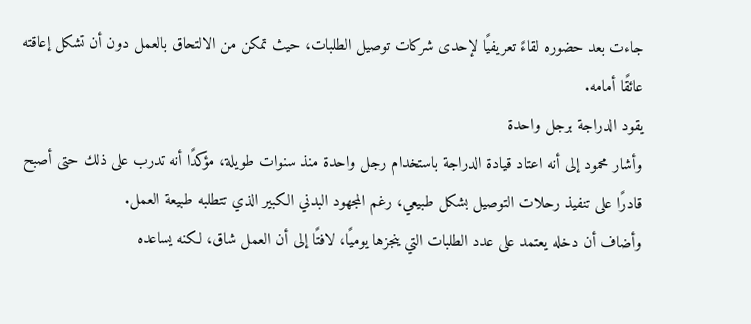جاءت بعد حضوره لقاءً تعريفيًا لإحدى شركات توصيل الطلبات، حيث تمكن من الالتحاق بالعمل دون أن تشكل إعاقته عائقًا أمامه.
يقود الدراجة برجل واحدة
وأشار محمود إلى أنه اعتاد قيادة الدراجة باستخدام رجل واحدة منذ سنوات طويلة، مؤكدًا أنه تدرب على ذلك حتى أصبح قادرًا على تنفيذ رحلات التوصيل بشكل طبيعي، رغم المجهود البدني الكبير الذي تتطلبه طبيعة العمل.
وأضاف أن دخله يعتمد على عدد الطلبات التي ينجزها يوميًا، لافتًا إلى أن العمل شاق، لكنه يساعده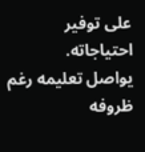على توفير احتياجاته.
يواصل تعليمه رغم ظروفه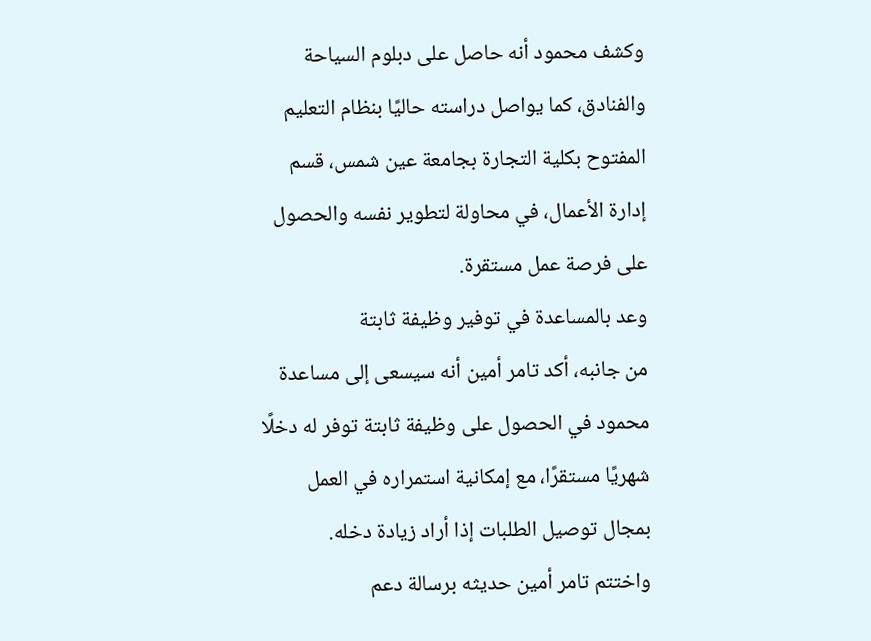وكشف محمود أنه حاصل على دبلوم السياحة والفنادق، كما يواصل دراسته حاليًا بنظام التعليم المفتوح بكلية التجارة بجامعة عين شمس، قسم إدارة الأعمال، في محاولة لتطوير نفسه والحصول على فرصة عمل مستقرة.
وعد بالمساعدة في توفير وظيفة ثابتة
من جانبه، أكد تامر أمين أنه سيسعى إلى مساعدة محمود في الحصول على وظيفة ثابتة توفر له دخلًا شهريًا مستقرًا، مع إمكانية استمراره في العمل بمجال توصيل الطلبات إذا أراد زيادة دخله.
واختتم تامر أمين حديثه برسالة دعم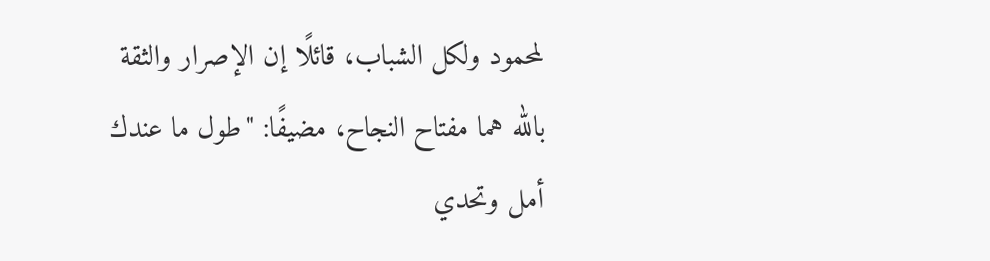لمحمود ولكل الشباب، قائلًا إن الإصرار والثقة بالله هما مفتاح النجاح، مضيفًا: "طول ما عندك أمل وتحدي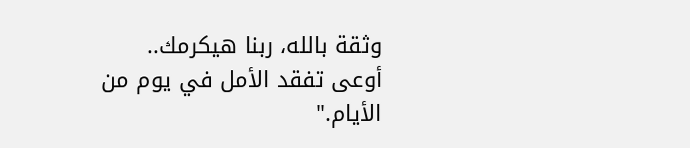وثقة بالله، ربنا هيكرمك.. أوعى تفقد الأمل في يوم من الأيام."